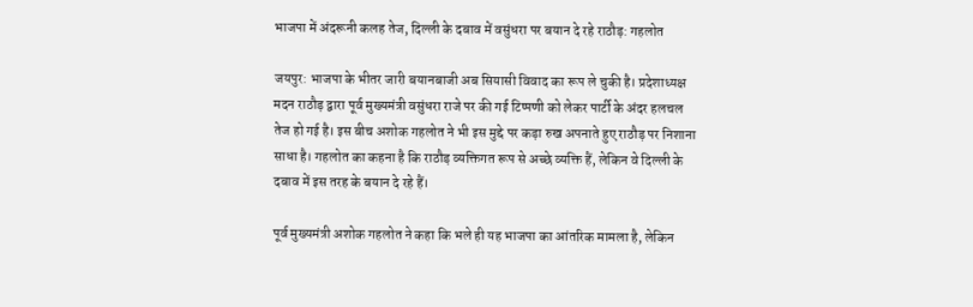भाजपा में अंदरूनी कलह तेज, दिल्ली के दबाव में वसुंधरा पर बयान दे रहे राठौड़: गहलोत

जयपुर: भाजपा के भीतर जारी बयानबाजी अब सियासी विवाद का रूप ले चुकी है। प्रदेशाध्यक्ष मदन राठौड़ द्वारा पूर्व मुख्यमंत्री वसुंधरा राजे पर की गई टिप्पणी को लेकर पार्टी के अंदर हलचल तेज हो गई है। इस बीच अशोक गहलोत ने भी इस मुद्दे पर कड़ा रुख अपनाते हुए राठौड़ पर निशाना साधा है। गहलोत का कहना है कि राठौड़ व्यक्तिगत रूप से अच्छे व्यक्ति हैं, लेकिन वे दिल्ली के दबाव में इस तरह के बयान दे रहे हैं।

पूर्व मुख्यमंत्री अशोक गहलोत ने कहा कि भले ही यह भाजपा का आंतरिक मामला है, लेकिन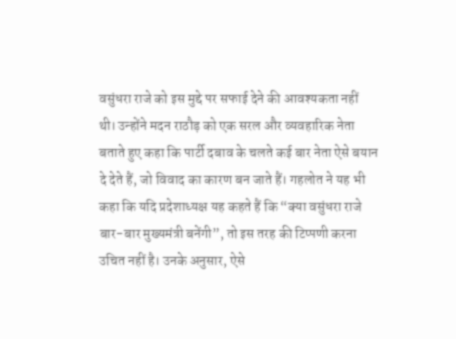वसुंधरा राजे को इस मुद्दे पर सफाई देने की आवश्यकता नहीं थी। उन्होंने मदन राठौड़ को एक सरल और व्यवहारिक नेता बताते हुए कहा कि पार्टी दबाव के चलते कई बार नेता ऐसे बयान दे देते हैं, जो विवाद का कारण बन जाते हैं। गहलोत ने यह भी कहा कि यदि प्रदेशाध्यक्ष यह कहते हैं कि “क्या वसुंधरा राजे बार-बार मुख्यमंत्री बनेंगी”, तो इस तरह की टिप्पणी करना उचित नहीं है। उनके अनुसार, ऐसे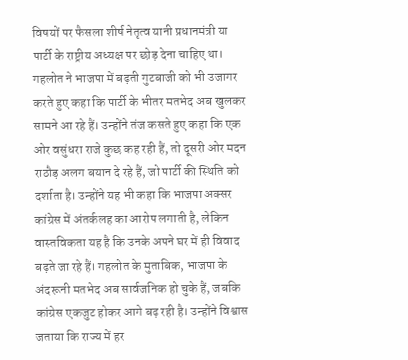विषयों पर फैसला शीर्ष नेतृत्व यानी प्रधानमंत्री या पार्टी के राष्ट्रीय अध्यक्ष पर छोड़ देना चाहिए था।
गहलोत ने भाजपा में बढ़ती गुटबाजी को भी उजागर करते हुए कहा कि पार्टी के भीतर मतभेद अब खुलकर सामने आ रहे हैं। उन्होंने तंज कसते हुए कहा कि एक ओर वसुंधरा राजे कुछ कह रही हैं, तो दूसरी ओर मदन राठौड़ अलग बयान दे रहे हैं, जो पार्टी की स्थिति को दर्शाता है। उन्होंने यह भी कहा कि भाजपा अक्सर कांग्रेस में अंतर्कलह का आरोप लगाती है, लेकिन वास्तविकता यह है कि उनके अपने घर में ही विवाद बढ़ते जा रहे हैं। गहलोत के मुताबिक, भाजपा के अंदरूनी मतभेद अब सार्वजनिक हो चुके हैं, जबकि कांग्रेस एकजुट होकर आगे बढ़ रही है। उन्होंने विश्वास जताया कि राज्य में हर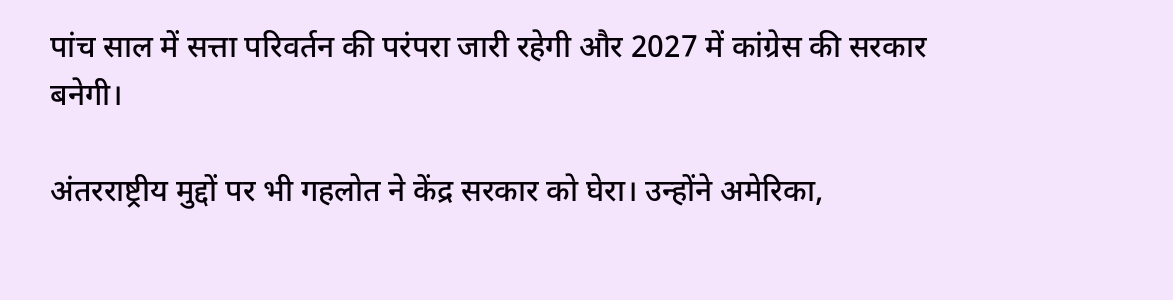पांच साल में सत्ता परिवर्तन की परंपरा जारी रहेगी और 2027 में कांग्रेस की सरकार बनेगी।

अंतरराष्ट्रीय मुद्दों पर भी गहलोत ने केंद्र सरकार को घेरा। उन्होंने अमेरिका,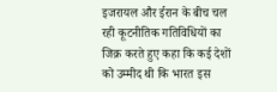इजरायल और ईरान के बीच चल रही कूटनीतिक गतिविधियों का जिक्र करते हुए कहा कि कई देशों को उम्मीद थी कि भारत इस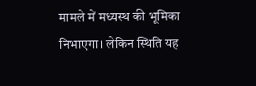मामले में मध्यस्थ की भूमिका निभाएगा। लेकिन स्थिति यह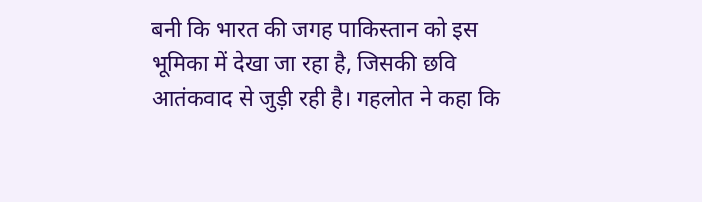बनी कि भारत की जगह पाकिस्तान को इस भूमिका में देखा जा रहा है, जिसकी छवि आतंकवाद से जुड़ी रही है। गहलोत ने कहा कि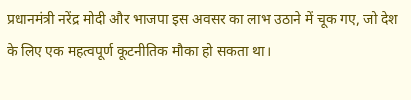प्रधानमंत्री नरेंद्र मोदी और भाजपा इस अवसर का लाभ उठाने में चूक गए, जो देश के लिए एक महत्वपूर्ण कूटनीतिक मौका हो सकता था।